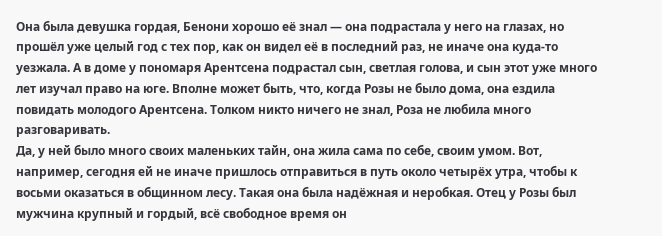Она была девушка гордая, Бенони хорошо её знал — она подрастала у него на глазах, но прошёл уже целый год с тех пор, как он видел её в последний раз, не иначе она куда-то уезжала. А в доме у пономаря Арентсена подрастал сын, светлая голова, и сын этот уже много лет изучал право на юге. Вполне может быть, что, когда Розы не было дома, она ездила повидать молодого Арентсена. Толком никто ничего не знал, Роза не любила много разговаривать.
Да, у ней было много своих маленьких тайн, она жила сама по себе, своим умом. Вот, например, сегодня ей не иначе пришлось отправиться в путь около четырёх утра, чтобы к восьми оказаться в общинном лесу. Такая она была надёжная и неробкая. Отец у Розы был мужчина крупный и гордый, всё свободное время он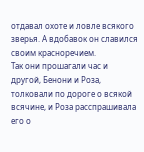отдавал охоте и ловле всякого зверья. А вдобавок он славился своим красноречием.
Так они прошагали час и другой, Бенони и Роза, толковали по дороге о всякой всячине, и Роза расспрашивала его о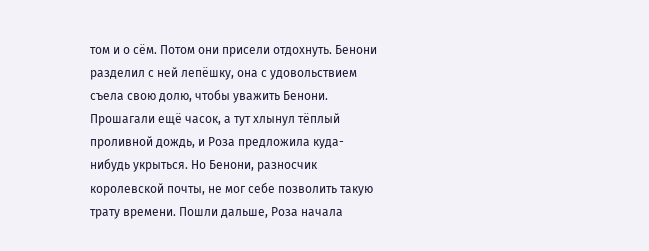том и о сём. Потом они присели отдохнуть. Бенони разделил с ней лепёшку, она с удовольствием съела свою долю, чтобы уважить Бенони. Прошагали ещё часок, а тут хлынул тёплый проливной дождь, и Роза предложила куда-нибудь укрыться. Но Бенони, разносчик королевской почты, не мог себе позволить такую трату времени. Пошли дальше, Роза начала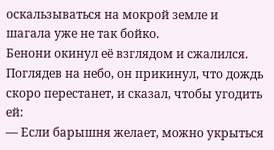оскальзываться на мокрой земле и шагала уже не так бойко.
Бенони окинул её взглядом и сжалился. Поглядев на небо, он прикинул, что дождь скоро перестанет, и сказал, чтобы угодить ей:
— Если барышня желает, можно укрыться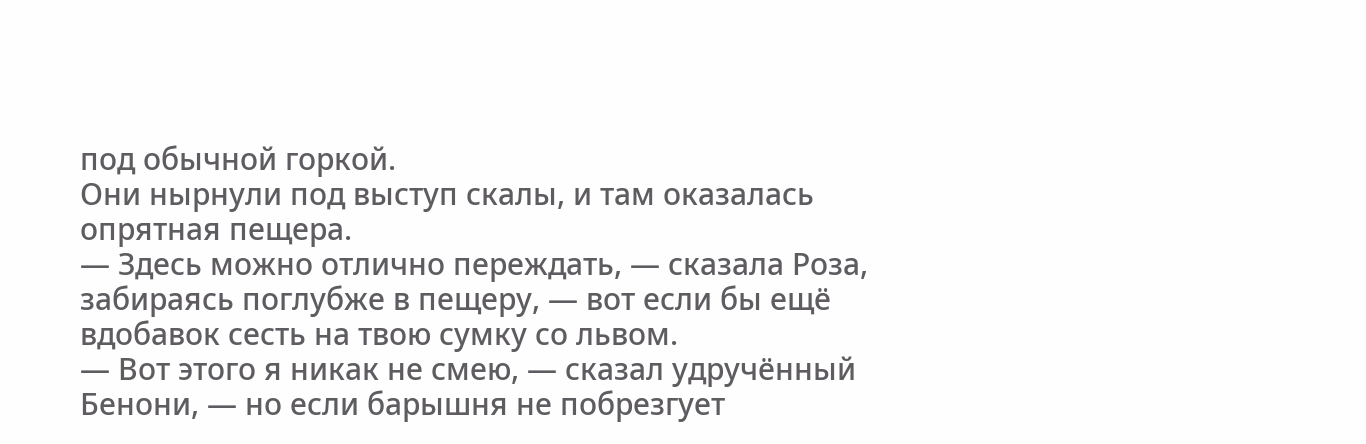под обычной горкой.
Они нырнули под выступ скалы, и там оказалась опрятная пещера.
— Здесь можно отлично переждать, — сказала Роза, забираясь поглубже в пещеру, — вот если бы ещё вдобавок сесть на твою сумку со львом.
— Вот этого я никак не смею, — сказал удручённый Бенони, — но если барышня не побрезгует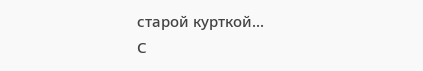старой курткой...
С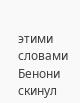этими словами Бенони скинул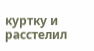куртку и расстелил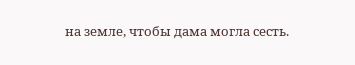на земле, чтобы дама могла сесть.